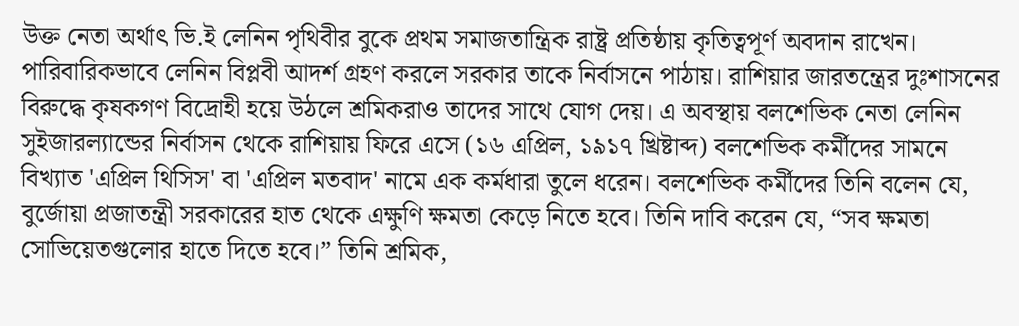উক্ত নেতা অর্থাৎ ভি.ই লেনিন পৃথিবীর বুকে প্রথম সমাজতান্ত্রিক রাষ্ট্র প্রতিষ্ঠায় কৃতিত্বপূর্ণ অবদান রাখেন।
পারিবারিকভাবে লেনিন বিপ্লবী আদর্শ গ্রহণ করলে সরকার তাকে নির্বাসনে পাঠায়। রাশিয়ার জারতন্ত্রের দুঃশাসনের বিরুদ্ধে কৃষকগণ বিদ্রোহী হয়ে উঠলে শ্রমিকরাও তাদের সাথে যোগ দেয়। এ অবস্থায় বলশেভিক নেতা লেনিন সুইজারল্যান্ডের নির্বাসন থেকে রাশিয়ায় ফিরে এসে (১৬ এপ্রিল, ১৯১৭ খ্রিষ্টাব্দ) বলশেভিক কর্মীদের সামনে বিখ্যাত 'এপ্রিল থিসিস' বা 'এপ্রিল মতবাদ' নামে এক কর্মধারা তুলে ধরেন। বলশেভিক কর্মীদের তিনি বলেন যে, বুর্জোয়া প্রজাতন্ত্রী সরকারের হাত থেকে এক্ষুণি ক্ষমতা কেড়ে নিতে হবে। তিনি দাবি করেন যে, “সব ক্ষমতা সোভিয়েতগুলোর হাতে দিতে হবে।” তিনি শ্রমিক,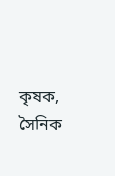কৃষক, সৈনিক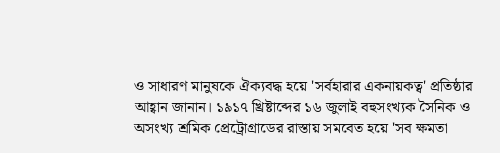ও সাধারণ মানুষকে ঐক্যবদ্ধ হয়ে 'সর্বহারার একনায়কত্ব' প্রতিষ্ঠার আহ্বান জানান। ১৯১৭ খ্রিষ্টাব্দের ১৬ জুলাই বহুসংখ্যক সৈনিক ও অসংখ্য শ্রমিক প্রেট্রোগ্রাডের রাস্তায় সমবেত হয়ে 'সব ক্ষমতা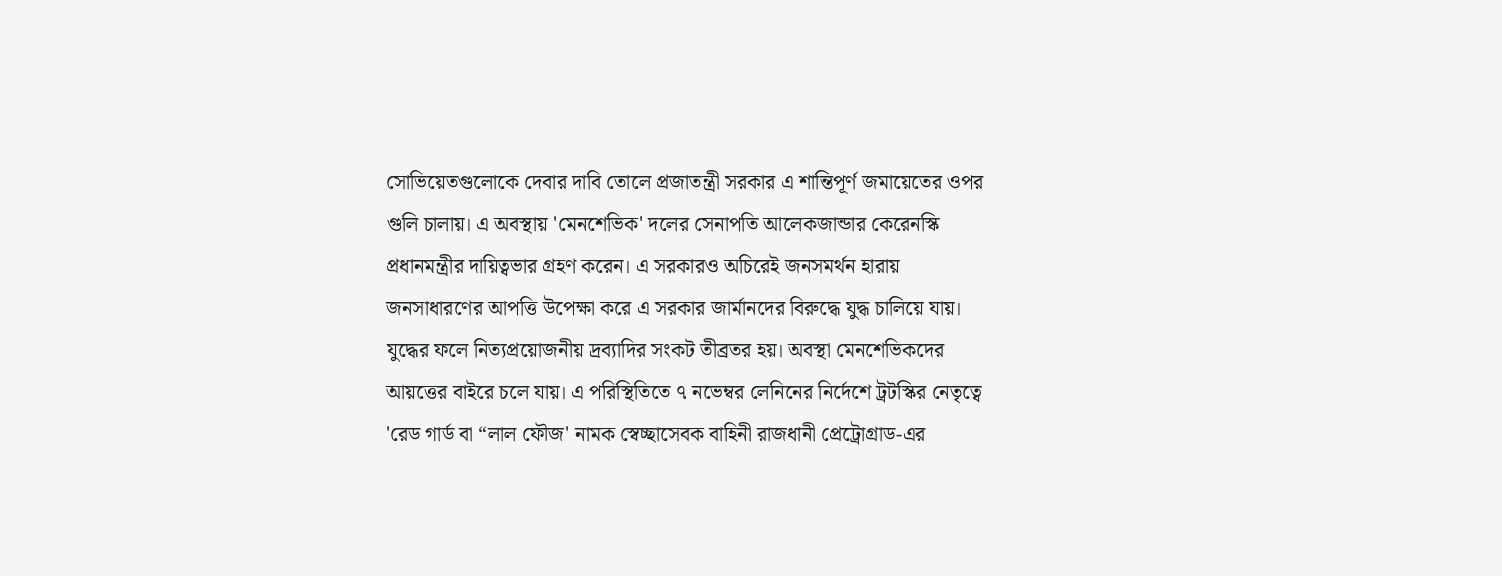সোভিয়েতগুলোকে দেবার দাবি তোলে প্রজাতন্ত্রী সরকার এ শান্তিপূর্ণ জমায়েতের ওপর গুলি চালায়। এ অবস্থায় 'মেনশেভিক' দলের সেনাপতি আলেকজান্ডার কেরেনস্কি প্রধানমন্ত্রীর দায়িত্বভার গ্রহণ করেন। এ সরকারও অচিরেই জনসমর্থন হারায় জনসাধারণের আপত্তি উপেক্ষা করে এ সরকার জার্মানদের বিরুদ্ধে যুদ্ধ চালিয়ে যায়। যুদ্ধের ফলে নিত্যপ্রয়োজনীয় দ্রব্যাদির সংকট তীব্রতর হয়। অবস্থা মেনশেভিকদের আয়ত্তের বাইরে চলে যায়। এ পরিস্থিতিতে ৭ নভেম্বর লেনিনের নির্দেশে ট্রটস্কির নেতৃত্বে 'রেড গার্ড বা “লাল ফৌজ' নামক স্বেচ্ছাসেবক বাহিনী রাজধানী প্রেট্রোগ্রাড-এর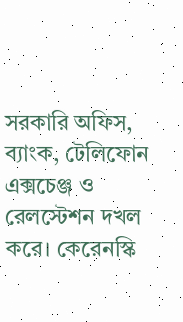সরকারি অফিস, ব্যাংক, টেলিফোন এক্সচেঞ্জ ও রেলস্টেশন দখল করে। কেরেনস্কি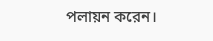পলায়ন করেন।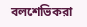বলশেভিকরা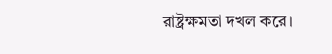রাষ্ট্রক্ষমতা দখল করে।